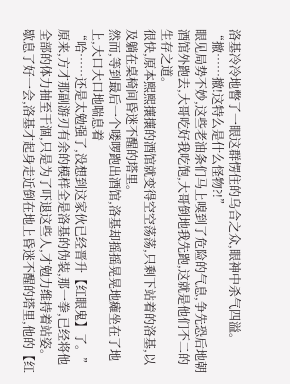洛基冷冷地瞥了一眼这群愣住的乌合之众,眼神中杀气四溢。
“撤……撤!这特么是什么怪物?!”
眼见局势不妙,这些老油条们马上嗅到了危险的气息,争先恐后地朝酒馆外跑去,大哥吃好我吃饱,大哥倒地我先跑,这就是他们不二的生存之道。
很快,原本熙熙攘攘的酒馆就变得空空荡荡,只剩下站着的洛基,以及躺在桌椅间昏迷不醒的塔里。
然而,等到最后一个喽啰跑出酒馆,洛基却摇摇晃晃地瘫坐在了地上,大口大口地喘息着
“哈……还是太勉强了,没想到这家伙已经晋升【红眼鬼】了。”
原来,方才那副游刃有余的模样全是洛基的伪装,那一拳,已经将他全部的体力抽至干涸,只是为了吓退这些人,才勉力维持着站姿。
歇息了好一会,洛基才起身走近倒在地上昏迷不醒的塔里,他的【红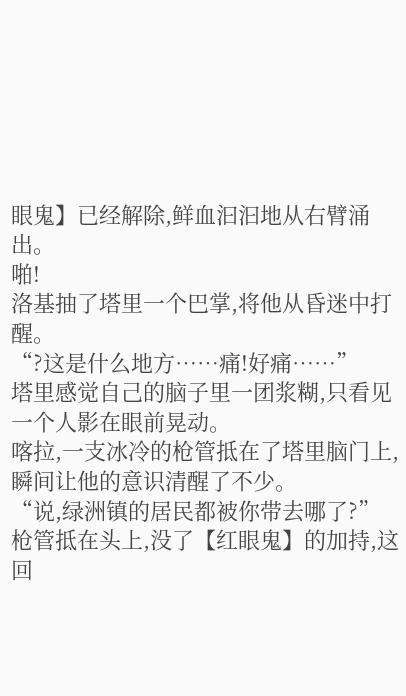眼鬼】已经解除,鲜血汩汩地从右臂涌出。
啪!
洛基抽了塔里一个巴掌,将他从昏迷中打醒。
“?这是什么地方……痛!好痛……”
塔里感觉自己的脑子里一团浆糊,只看见一个人影在眼前晃动。
喀拉,一支冰冷的枪管抵在了塔里脑门上,瞬间让他的意识清醒了不少。
“说,绿洲镇的居民都被你带去哪了?”
枪管抵在头上,没了【红眼鬼】的加持,这回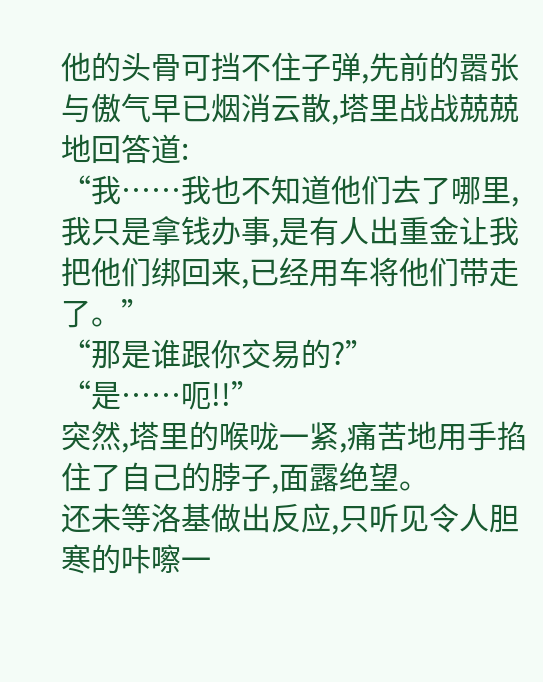他的头骨可挡不住子弹,先前的嚣张与傲气早已烟消云散,塔里战战兢兢地回答道:
“我……我也不知道他们去了哪里,我只是拿钱办事,是有人出重金让我把他们绑回来,已经用车将他们带走了。”
“那是谁跟你交易的?”
“是……呃!!”
突然,塔里的喉咙一紧,痛苦地用手掐住了自己的脖子,面露绝望。
还未等洛基做出反应,只听见令人胆寒的咔嚓一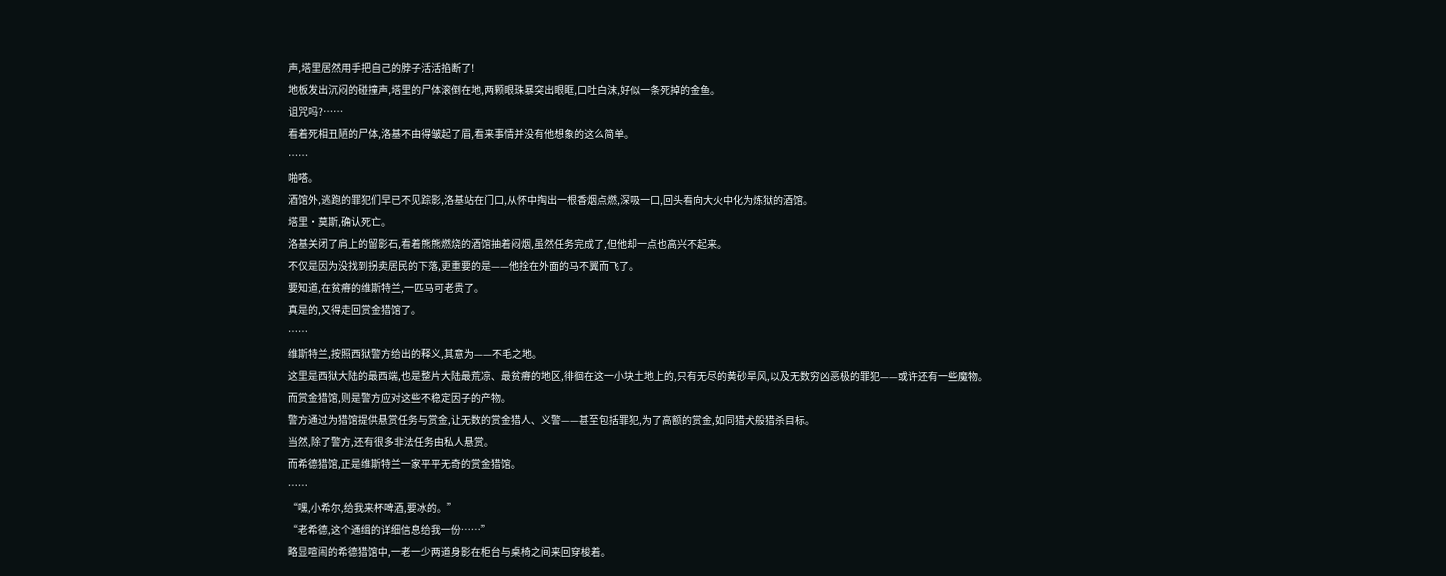声,塔里居然用手把自己的脖子活活掐断了!
地板发出沉闷的碰撞声,塔里的尸体滚倒在地,两颗眼珠暴突出眼眶,口吐白沫,好似一条死掉的金鱼。
诅咒吗?……
看着死相丑陋的尸体,洛基不由得皱起了眉,看来事情并没有他想象的这么简单。
……
啪嗒。
酒馆外,逃跑的罪犯们早已不见踪影,洛基站在门口,从怀中掏出一根香烟点燃,深吸一口,回头看向大火中化为炼狱的酒馆。
塔里·莫斯,确认死亡。
洛基关闭了肩上的留影石,看着熊熊燃烧的酒馆抽着闷烟,虽然任务完成了,但他却一点也高兴不起来。
不仅是因为没找到拐卖居民的下落,更重要的是——他拴在外面的马不翼而飞了。
要知道,在贫瘠的维斯特兰,一匹马可老贵了。
真是的,又得走回赏金猎馆了。
……
维斯特兰,按照西狱警方给出的释义,其意为——不毛之地。
这里是西狱大陆的最西端,也是整片大陆最荒凉、最贫瘠的地区,徘徊在这一小块土地上的,只有无尽的黄砂旱风,以及无数穷凶恶极的罪犯——或许还有一些魔物。
而赏金猎馆,则是警方应对这些不稳定因子的产物。
警方通过为猎馆提供悬赏任务与赏金,让无数的赏金猎人、义警——甚至包括罪犯,为了高额的赏金,如同猎犬般猎杀目标。
当然,除了警方,还有很多非法任务由私人悬赏。
而希德猎馆,正是维斯特兰一家平平无奇的赏金猎馆。
……
“嘿,小希尔,给我来杯啤酒,要冰的。”
“老希德,这个通缉的详细信息给我一份……”
略显喧闹的希德猎馆中,一老一少两道身影在柜台与桌椅之间来回穿梭着。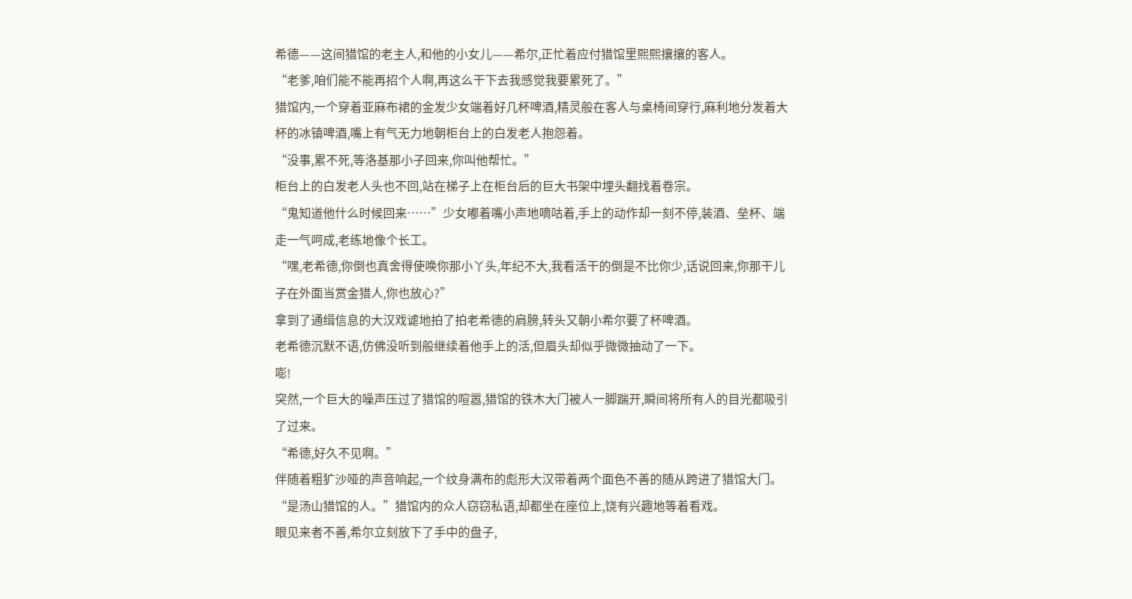希德——这间猎馆的老主人,和他的小女儿——希尔,正忙着应付猎馆里熙熙攘攘的客人。
“老爹,咱们能不能再招个人啊,再这么干下去我感觉我要累死了。”
猎馆内,一个穿着亚麻布裙的金发少女端着好几杯啤酒,精灵般在客人与桌椅间穿行,麻利地分发着大杯的冰镇啤酒,嘴上有气无力地朝柜台上的白发老人抱怨着。
“没事,累不死,等洛基那小子回来,你叫他帮忙。”
柜台上的白发老人头也不回,站在梯子上在柜台后的巨大书架中埋头翻找着卷宗。
“鬼知道他什么时候回来……”少女嘟着嘴小声地嘀咕着,手上的动作却一刻不停,装酒、垒杯、端走一气呵成,老练地像个长工。
“嘿,老希德,你倒也真舍得使唤你那小丫头,年纪不大,我看活干的倒是不比你少,话说回来,你那干儿子在外面当赏金猎人,你也放心?”
拿到了通缉信息的大汉戏谑地拍了拍老希德的肩膀,转头又朝小希尔要了杯啤酒。
老希德沉默不语,仿佛没听到般继续着他手上的活,但眉头却似乎微微抽动了一下。
嘭!
突然,一个巨大的噪声压过了猎馆的喧嚣,猎馆的铁木大门被人一脚踹开,瞬间将所有人的目光都吸引了过来。
“希德,好久不见啊。”
伴随着粗犷沙哑的声音响起,一个纹身满布的彪形大汉带着两个面色不善的随从跨进了猎馆大门。
“是汤山猎馆的人。”猎馆内的众人窃窃私语,却都坐在座位上,饶有兴趣地等着看戏。
眼见来者不善,希尔立刻放下了手中的盘子,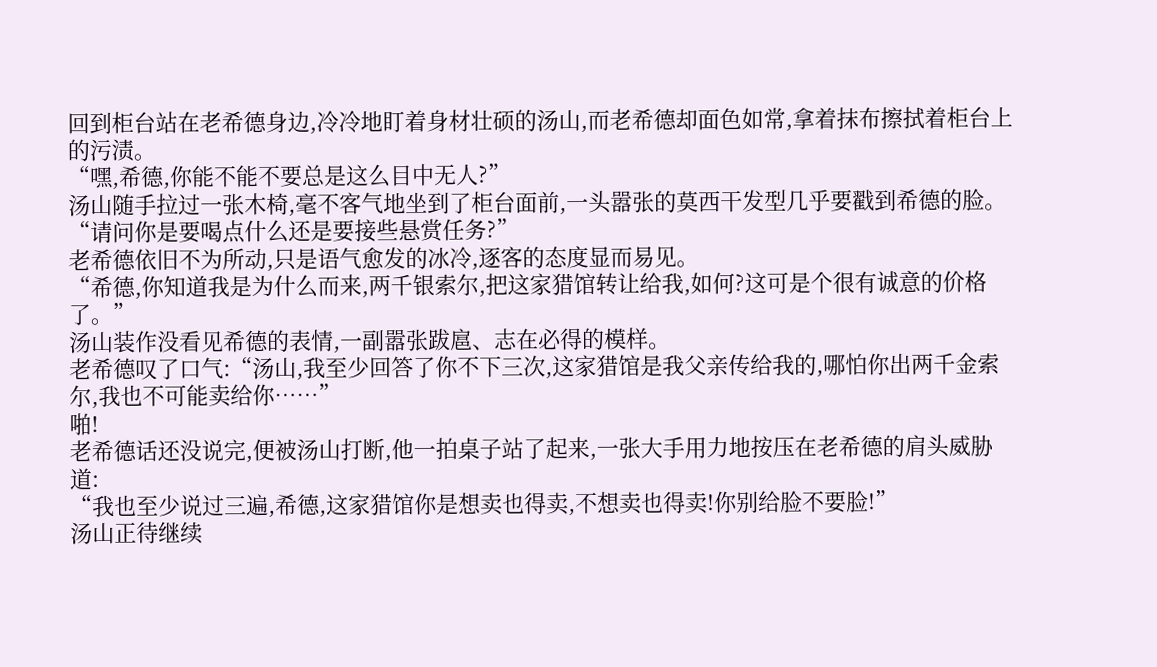回到柜台站在老希德身边,冷冷地盯着身材壮硕的汤山,而老希德却面色如常,拿着抹布擦拭着柜台上的污渍。
“嘿,希德,你能不能不要总是这么目中无人?”
汤山随手拉过一张木椅,毫不客气地坐到了柜台面前,一头嚣张的莫西干发型几乎要戳到希德的脸。
“请问你是要喝点什么还是要接些悬赏任务?”
老希德依旧不为所动,只是语气愈发的冰冷,逐客的态度显而易见。
“希德,你知道我是为什么而来,两千银索尔,把这家猎馆转让给我,如何?这可是个很有诚意的价格了。”
汤山装作没看见希德的表情,一副嚣张跋扈、志在必得的模样。
老希德叹了口气:“汤山,我至少回答了你不下三次,这家猎馆是我父亲传给我的,哪怕你出两千金索尔,我也不可能卖给你……”
啪!
老希德话还没说完,便被汤山打断,他一拍桌子站了起来,一张大手用力地按压在老希德的肩头威胁道:
“我也至少说过三遍,希德,这家猎馆你是想卖也得卖,不想卖也得卖!你别给脸不要脸!”
汤山正待继续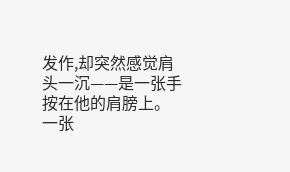发作,却突然感觉肩头一沉——是一张手按在他的肩膀上。
一张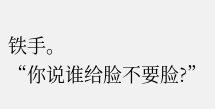铁手。
“你说谁给脸不要脸?”